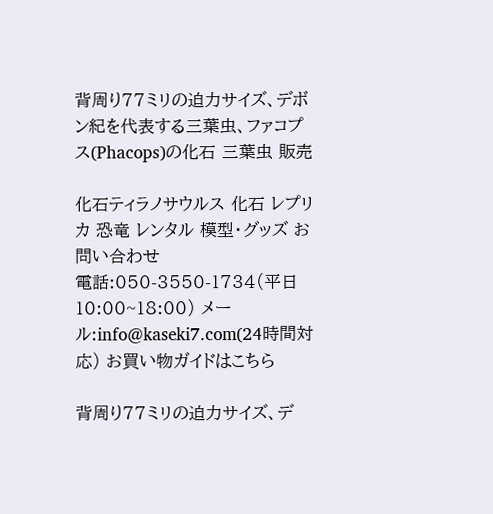背周り77ミリの迫力サイズ、デボン紀を代表する三葉虫、ファコプス(Phacops)の化石 三葉虫 販売

化石ティラノサウルス 化石 レプリカ 恐竜 レンタル 模型・グッズ お問い合わせ
電話:050-3550-1734(平日10:00~18:00) メール:info@kaseki7.com(24時間対応) お買い物ガイドはこちら

背周り77ミリの迫力サイズ、デ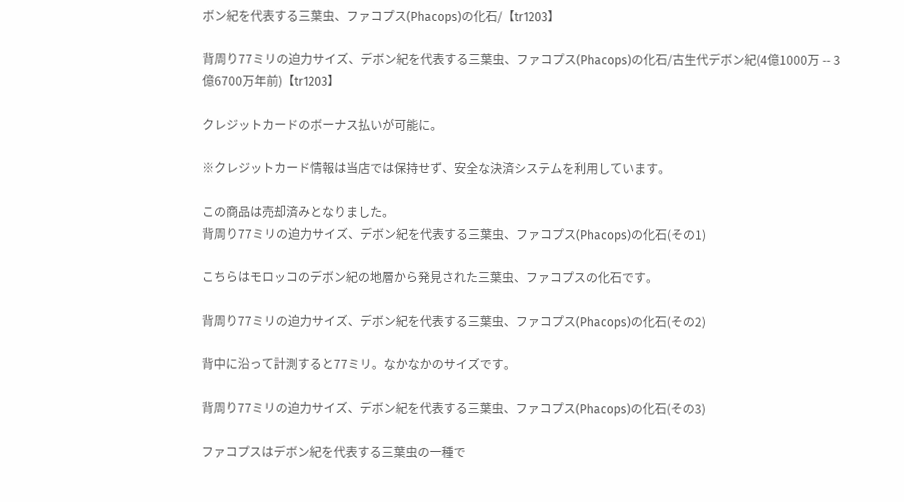ボン紀を代表する三葉虫、ファコプス(Phacops)の化石/【tr1203】

背周り77ミリの迫力サイズ、デボン紀を代表する三葉虫、ファコプス(Phacops)の化石/古生代デボン紀(4億1000万 -- 3億6700万年前)【tr1203】

クレジットカードのボーナス払いが可能に。

※クレジットカード情報は当店では保持せず、安全な決済システムを利用しています。

この商品は売却済みとなりました。
背周り77ミリの迫力サイズ、デボン紀を代表する三葉虫、ファコプス(Phacops)の化石(その1)

こちらはモロッコのデボン紀の地層から発見された三葉虫、ファコプスの化石です。

背周り77ミリの迫力サイズ、デボン紀を代表する三葉虫、ファコプス(Phacops)の化石(その2)

背中に沿って計測すると77ミリ。なかなかのサイズです。

背周り77ミリの迫力サイズ、デボン紀を代表する三葉虫、ファコプス(Phacops)の化石(その3)

ファコプスはデボン紀を代表する三葉虫の一種で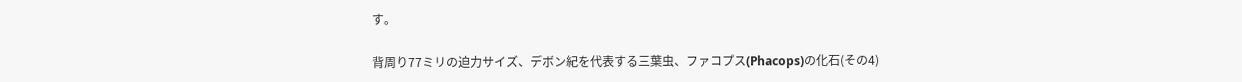す。

背周り77ミリの迫力サイズ、デボン紀を代表する三葉虫、ファコプス(Phacops)の化石(その4)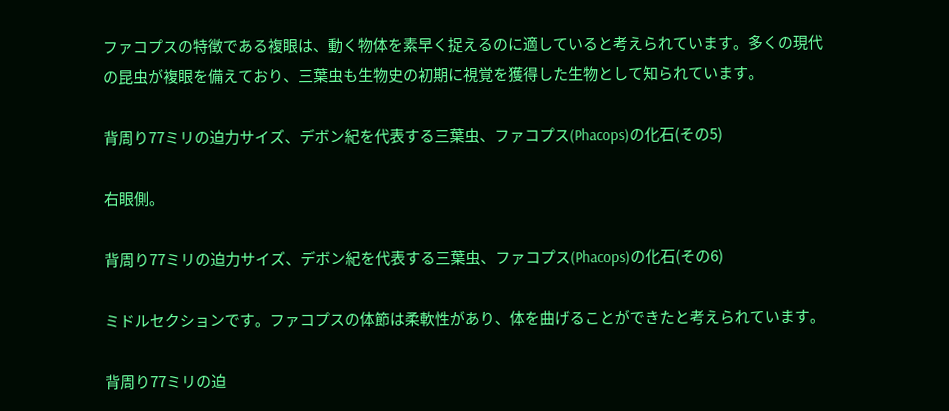ファコプスの特徴である複眼は、動く物体を素早く捉えるのに適していると考えられています。多くの現代の昆虫が複眼を備えており、三葉虫も生物史の初期に視覚を獲得した生物として知られています。

背周り77ミリの迫力サイズ、デボン紀を代表する三葉虫、ファコプス(Phacops)の化石(その5)

右眼側。

背周り77ミリの迫力サイズ、デボン紀を代表する三葉虫、ファコプス(Phacops)の化石(その6)

ミドルセクションです。ファコプスの体節は柔軟性があり、体を曲げることができたと考えられています。

背周り77ミリの迫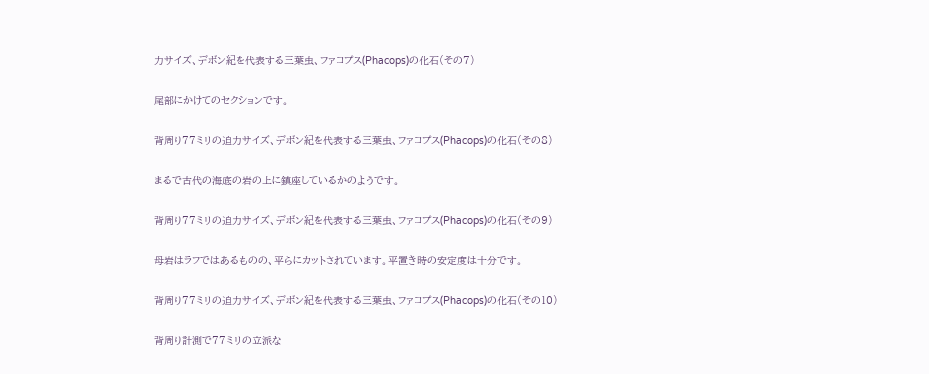力サイズ、デボン紀を代表する三葉虫、ファコプス(Phacops)の化石(その7)

尾部にかけてのセクションです。

背周り77ミリの迫力サイズ、デボン紀を代表する三葉虫、ファコプス(Phacops)の化石(その8)

まるで古代の海底の岩の上に鎮座しているかのようです。

背周り77ミリの迫力サイズ、デボン紀を代表する三葉虫、ファコプス(Phacops)の化石(その9)

母岩はラフではあるものの、平らにカットされています。平置き時の安定度は十分です。

背周り77ミリの迫力サイズ、デボン紀を代表する三葉虫、ファコプス(Phacops)の化石(その10)

背周り計測で77ミリの立派な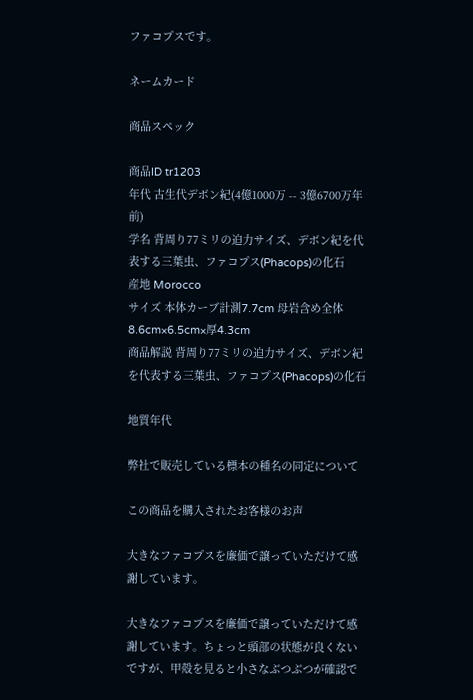ファコプスです。

ネームカード

商品スペック

商品ID tr1203
年代 古生代デボン紀(4億1000万 -- 3億6700万年前)
学名 背周り77ミリの迫力サイズ、デボン紀を代表する三葉虫、ファコプス(Phacops)の化石
産地 Morocco
サイズ 本体カーブ計測7.7cm 母岩含め全体8.6cm×6.5cm×厚4.3cm
商品解説 背周り77ミリの迫力サイズ、デボン紀を代表する三葉虫、ファコプス(Phacops)の化石

地質年代

弊社で販売している標本の種名の同定について

この商品を購入されたお客様のお声

大きなファコプスを廉価で譲っていただけて感謝しています。

大きなファコプスを廉価で譲っていただけて感謝しています。ちょっと頭部の状態が良くないですが、甲殻を見ると小さなぶつぶつが確認で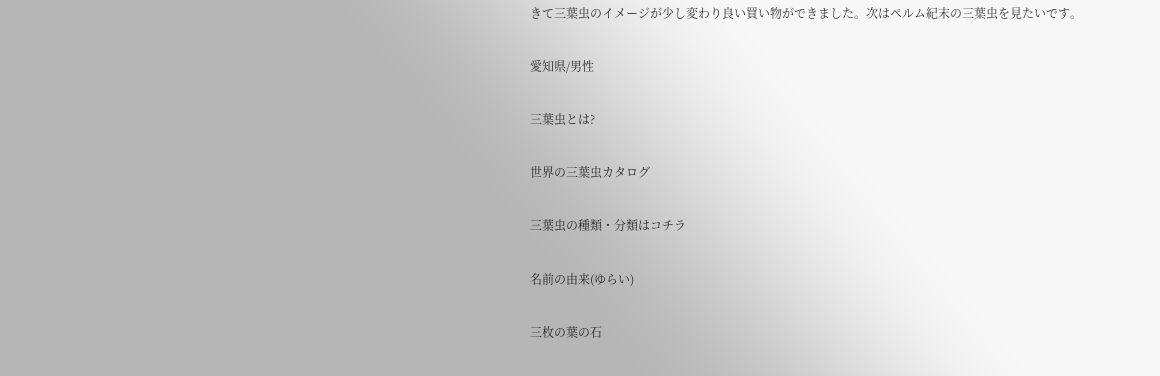きて三葉虫のイメージが少し変わり良い買い物ができました。次はペルム紀末の三葉虫を見たいです。

愛知県/男性

三葉虫とは?

世界の三葉虫カタログ

三葉虫の種類・分類はコチラ

名前の由来(ゆらい)

三枚の葉の石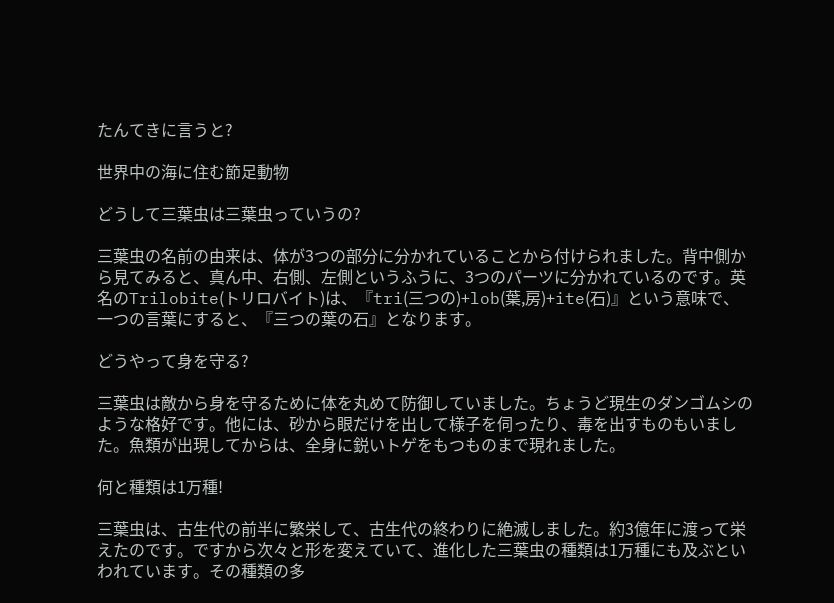たんてきに言うと?

世界中の海に住む節足動物

どうして三葉虫は三葉虫っていうの?

三葉虫の名前の由来は、体が3つの部分に分かれていることから付けられました。背中側から見てみると、真ん中、右側、左側というふうに、3つのパーツに分かれているのです。英名のTrilobite(トリロバイト)は、『tri(三つの)+lob(葉,房)+ite(石)』という意味で、一つの言葉にすると、『三つの葉の石』となります。

どうやって身を守る?

三葉虫は敵から身を守るために体を丸めて防御していました。ちょうど現生のダンゴムシのような格好です。他には、砂から眼だけを出して様子を伺ったり、毒を出すものもいました。魚類が出現してからは、全身に鋭いトゲをもつものまで現れました。

何と種類は1万種!

三葉虫は、古生代の前半に繁栄して、古生代の終わりに絶滅しました。約3億年に渡って栄えたのです。ですから次々と形を変えていて、進化した三葉虫の種類は1万種にも及ぶといわれています。その種類の多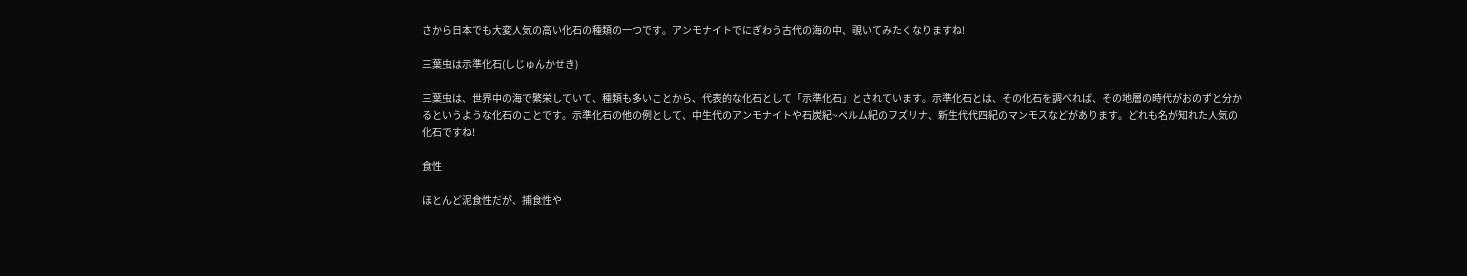さから日本でも大変人気の高い化石の種類の一つです。アンモナイトでにぎわう古代の海の中、覗いてみたくなりますね!

三葉虫は示準化石(しじゅんかせき)

三葉虫は、世界中の海で繁栄していて、種類も多いことから、代表的な化石として「示準化石」とされています。示準化石とは、その化石を調べれば、その地層の時代がおのずと分かるというような化石のことです。示準化石の他の例として、中生代のアンモナイトや石炭紀~ペルム紀のフズリナ、新生代代四紀のマンモスなどがあります。どれも名が知れた人気の化石ですね!

食性

ほとんど泥食性だが、捕食性や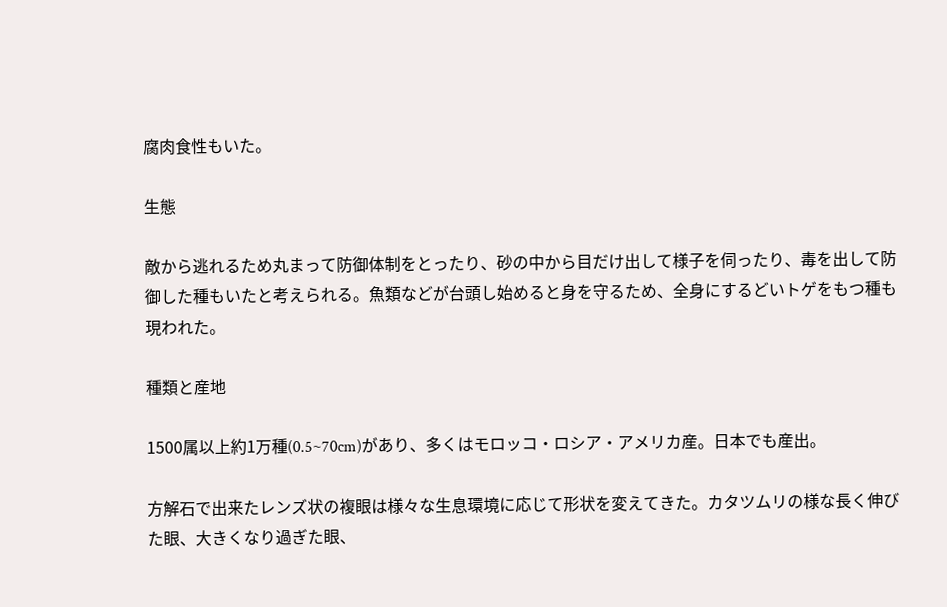腐肉食性もいた。

生態

敵から逃れるため丸まって防御体制をとったり、砂の中から目だけ出して様子を伺ったり、毒を出して防御した種もいたと考えられる。魚類などが台頭し始めると身を守るため、全身にするどいトゲをもつ種も現われた。

種類と産地

1500属以上約1万種(0.5~70cm)があり、多くはモロッコ・ロシア・アメリカ産。日本でも産出。

方解石で出来たレンズ状の複眼は様々な生息環境に応じて形状を変えてきた。カタツムリの様な長く伸びた眼、大きくなり過ぎた眼、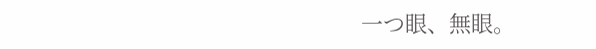一つ眼、無眼。